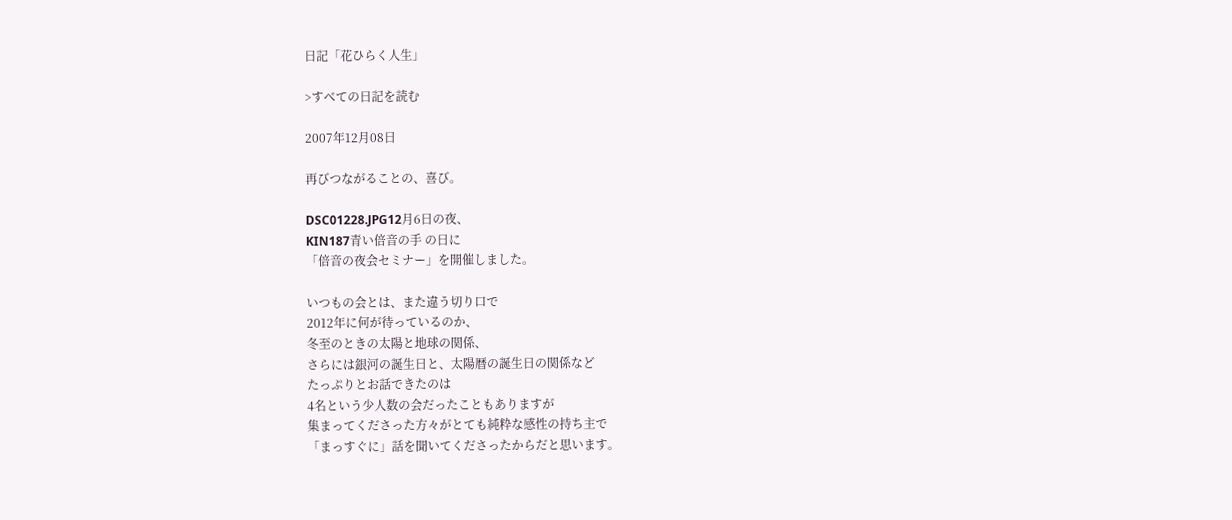日記「花ひらく人生」

>すべての日記を読む

2007年12月08日

再びつながることの、喜び。

DSC01228.JPG12月6日の夜、
KIN187青い倍音の手 の日に
「倍音の夜会セミナー」を開催しました。

いつもの会とは、また違う切り口で
2012年に何が待っているのか、
冬至のときの太陽と地球の関係、
さらには銀河の誕生日と、太陽暦の誕生日の関係など
たっぷりとお話できたのは
4名という少人数の会だったこともありますが
集まってくださった方々がとても純粋な感性の持ち主で
「まっすぐに」話を聞いてくださったからだと思います。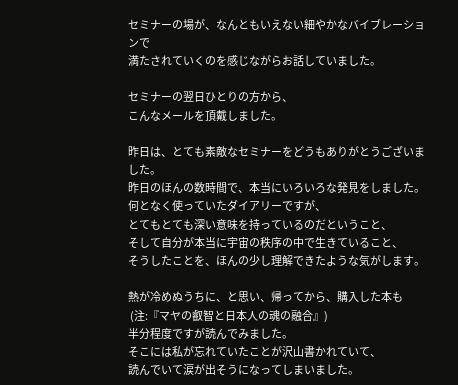セミナーの場が、なんともいえない細やかなバイブレーションで
満たされていくのを感じながらお話していました。

セミナーの翌日ひとりの方から、
こんなメールを頂戴しました。

昨日は、とても素敵なセミナーをどうもありがとうございました。
昨日のほんの数時間で、本当にいろいろな発見をしました。
何となく使っていたダイアリーですが、
とてもとても深い意味を持っているのだということ、
そして自分が本当に宇宙の秩序の中で生きていること、
そうしたことを、ほんの少し理解できたような気がします。

熱が冷めぬうちに、と思い、帰ってから、購入した本も
 (注:『マヤの叡智と日本人の魂の融合』)
半分程度ですが読んでみました。
そこには私が忘れていたことが沢山書かれていて、
読んでいて涙が出そうになってしまいました。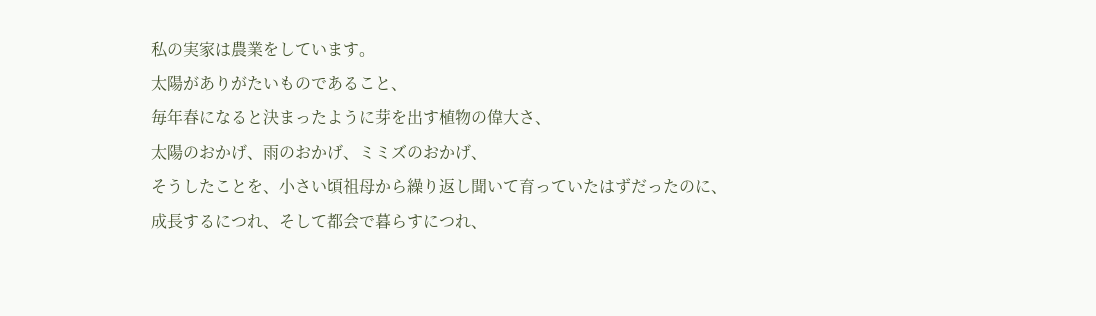私の実家は農業をしています。
太陽がありがたいものであること、
毎年春になると決まったように芽を出す植物の偉大さ、
太陽のおかげ、雨のおかげ、ミミズのおかげ、
そうしたことを、小さい頃祖母から繰り返し聞いて育っていたはずだったのに、
成長するにつれ、そして都会で暮らすにつれ、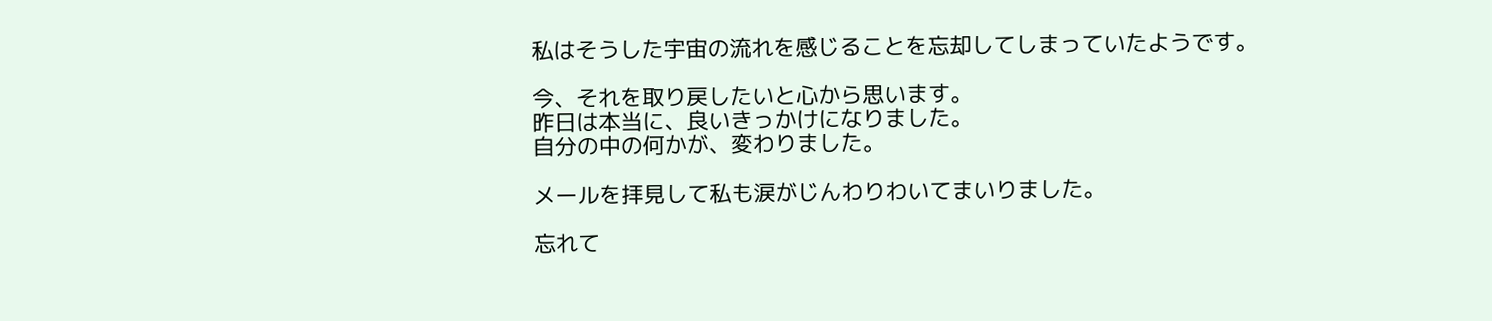私はそうした宇宙の流れを感じることを忘却してしまっていたようです。

今、それを取り戻したいと心から思います。
昨日は本当に、良いきっかけになりました。
自分の中の何かが、変わりました。

メールを拝見して私も涙がじんわりわいてまいりました。

忘れて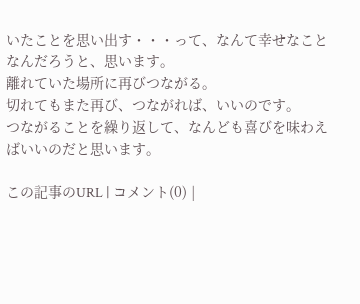いたことを思い出す・・・って、なんて幸せなことなんだろうと、思います。
離れていた場所に再びつながる。
切れてもまた再び、つながれば、いいのです。
つながることを繰り返して、なんども喜びを味わえばいいのだと思います。

この記事のURL | コメント(0) |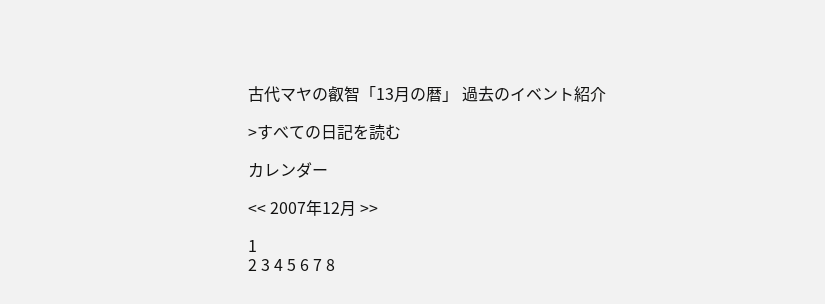古代マヤの叡智「13月の暦」 過去のイベント紹介

>すべての日記を読む

カレンダー

<< 2007年12月 >>

1
2 3 4 5 6 7 8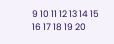9 10 11 12 13 14 15
16 17 18 19 20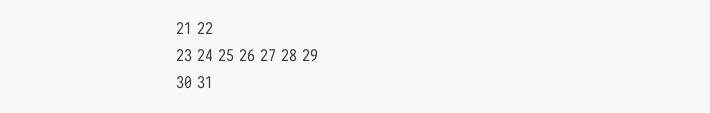21 22
23 24 25 26 27 28 29
30 31